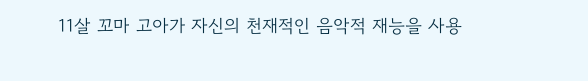11살 꼬마 고아가 자신의 천재적인 음악적 재능을 사용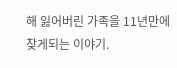해 잃어버린 가족을 11년만에 찾게되는 이야기.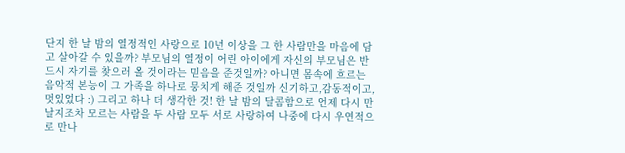단지 한 날 밤의 열정적인 사랑으로 10년 이상을 그 한 사람만을 마음에 담고 살아갈 수 있을까? 부모님의 열정이 어린 아이에게 자신의 부모님은 반드시 자기를 찾으러 올 것이라는 믿음을 준것일까? 아니면 몸속에 흐르는 음악적 본능이 그 가족을 하나로 뭉치게 해준 것일까 신기하고,감동적이고,멋있었다 :) 그리고 하나 더 생각한 것! 한 날 밤의 달콤함으로 언제 다시 만날지조차 모르는 사람을 두 사람 모두 서로 사랑하여 나중에 다시 우연적으로 만나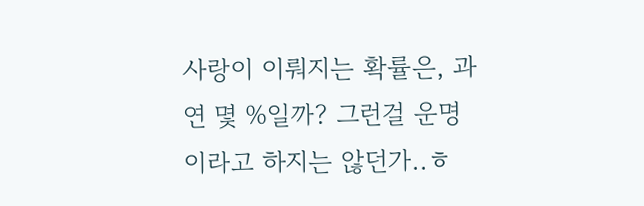사랑이 이뤄지는 확률은, 과연 몇 %일까? 그런걸 운명 이라고 하지는 않던가..ㅎ